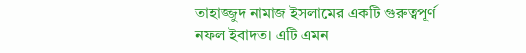তাহাজ্জুদ নামাজ ইসলামের একটি গুরুত্বপূর্ণ নফল ইবাদত। এটি এমন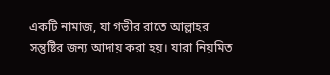একটি নামাজ, যা গভীর রাতে আল্লাহর সন্তুষ্টির জন্য আদায় করা হয়। যারা নিয়মিত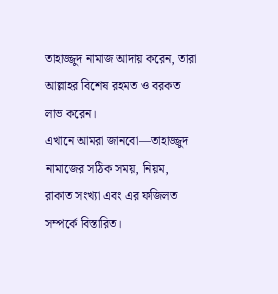তাহাজ্জুদ নামাজ আদায় করেন, তারা আল্লাহর বিশেষ রহমত ও বরকত লাভ করেন।
এখানে আমরা জানবো—তাহাজ্জুদ নামাজের সঠিক সময়, নিয়ম, রাকাত সংখ্যা এবং এর ফজিলত সম্পর্কে বিস্তারিত।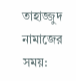তাহাজ্জুদ নামাজের সময়: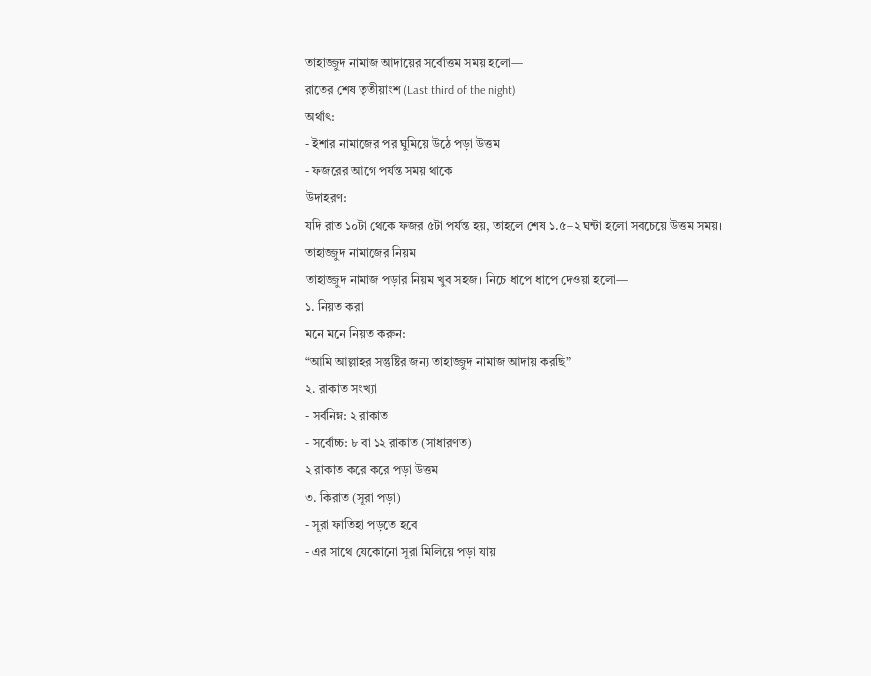তাহাজ্জুদ নামাজ আদায়ের সর্বোত্তম সময় হলো—
রাতের শেষ তৃতীয়াংশ (Last third of the night)
অর্থাৎ:
- ইশার নামাজের পর ঘুমিয়ে উঠে পড়া উত্তম
- ফজরের আগে পর্যন্ত সময় থাকে
উদাহরণ:
যদি রাত ১০টা থেকে ফজর ৫টা পর্যন্ত হয়, তাহলে শেষ ১.৫–২ ঘন্টা হলো সবচেয়ে উত্তম সময়।
তাহাজ্জুদ নামাজের নিয়ম
তাহাজ্জুদ নামাজ পড়ার নিয়ম খুব সহজ। নিচে ধাপে ধাপে দেওয়া হলো—
১. নিয়ত করা
মনে মনে নিয়ত করুন:
“আমি আল্লাহর সন্তুষ্টির জন্য তাহাজ্জুদ নামাজ আদায় করছি”
২. রাকাত সংখ্যা
- সর্বনিম্ন: ২ রাকাত
- সর্বোচ্চ: ৮ বা ১২ রাকাত (সাধারণত)
২ রাকাত করে করে পড়া উত্তম
৩. কিরাত (সূরা পড়া)
- সূরা ফাতিহা পড়তে হবে
- এর সাথে যেকোনো সূরা মিলিয়ে পড়া যায়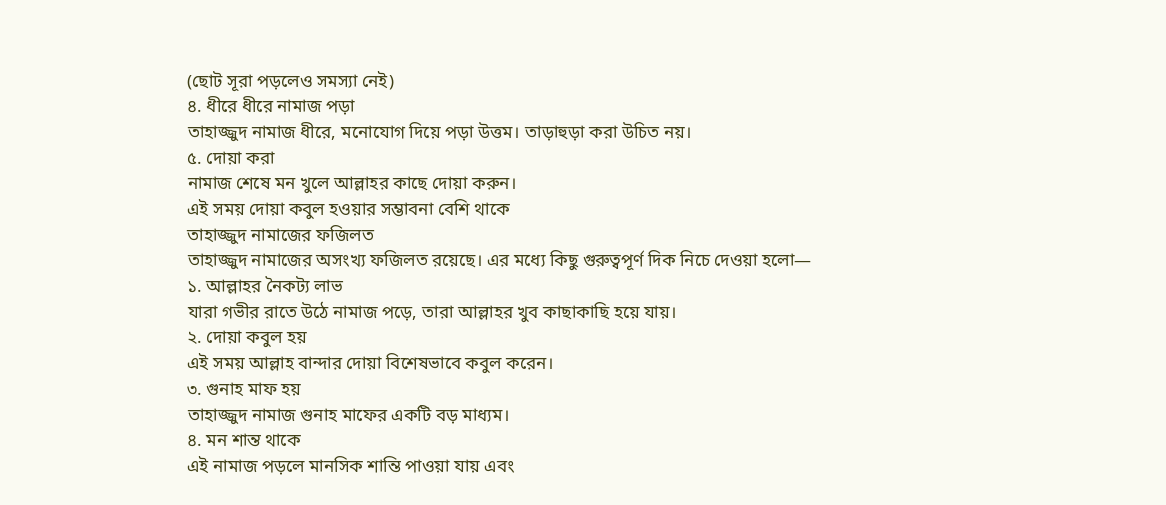(ছোট সূরা পড়লেও সমস্যা নেই)
৪. ধীরে ধীরে নামাজ পড়া
তাহাজ্জুদ নামাজ ধীরে, মনোযোগ দিয়ে পড়া উত্তম। তাড়াহুড়া করা উচিত নয়।
৫. দোয়া করা
নামাজ শেষে মন খুলে আল্লাহর কাছে দোয়া করুন।
এই সময় দোয়া কবুল হওয়ার সম্ভাবনা বেশি থাকে
তাহাজ্জুদ নামাজের ফজিলত
তাহাজ্জুদ নামাজের অসংখ্য ফজিলত রয়েছে। এর মধ্যে কিছু গুরুত্বপূর্ণ দিক নিচে দেওয়া হলো—
১. আল্লাহর নৈকট্য লাভ
যারা গভীর রাতে উঠে নামাজ পড়ে, তারা আল্লাহর খুব কাছাকাছি হয়ে যায়।
২. দোয়া কবুল হয়
এই সময় আল্লাহ বান্দার দোয়া বিশেষভাবে কবুল করেন।
৩. গুনাহ মাফ হয়
তাহাজ্জুদ নামাজ গুনাহ মাফের একটি বড় মাধ্যম।
৪. মন শান্ত থাকে
এই নামাজ পড়লে মানসিক শান্তি পাওয়া যায় এবং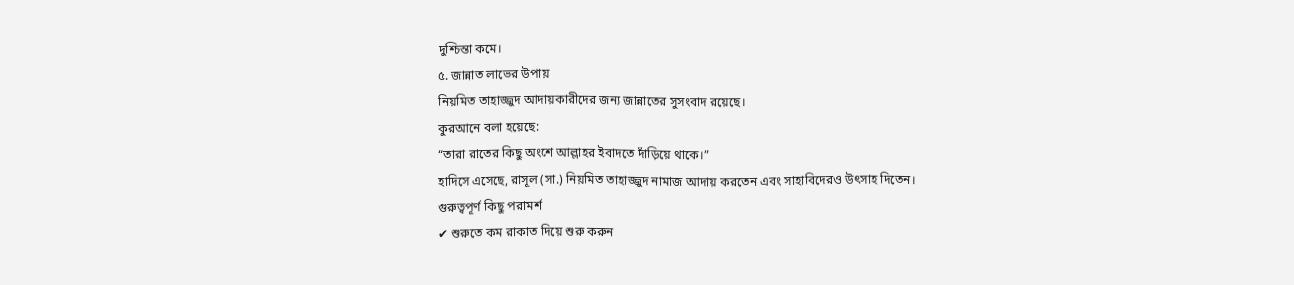দুশ্চিন্তা কমে।
৫. জান্নাত লাভের উপায়
নিয়মিত তাহাজ্জুদ আদায়কারীদের জন্য জান্নাতের সুসংবাদ রয়েছে।
কুরআনে বলা হয়েছে:
“তারা রাতের কিছু অংশে আল্লাহর ইবাদতে দাঁড়িয়ে থাকে।”
হাদিসে এসেছে, রাসূল (সা.) নিয়মিত তাহাজ্জুদ নামাজ আদায় করতেন এবং সাহাবিদেরও উৎসাহ দিতেন।
গুরুত্বপূর্ণ কিছু পরামর্শ
✔ শুরুতে কম রাকাত দিয়ে শুরু করুন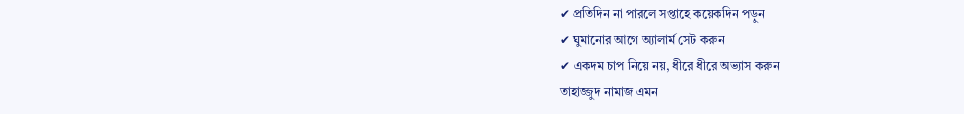✔ প্রতিদিন না পারলে সপ্তাহে কয়েকদিন পড়ুন
✔ ঘুমানোর আগে অ্যালার্ম সেট করুন
✔ একদম চাপ নিয়ে নয়, ধীরে ধীরে অভ্যাস করুন
তাহাজ্জুদ নামাজ এমন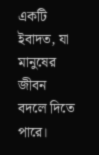একটি ইবাদত, যা মানুষের জীবন বদলে দিতে পারে।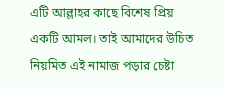এটি আল্লাহর কাছে বিশেষ প্রিয় একটি আমল। তাই আমাদের উচিত নিয়মিত এই নামাজ পড়ার চেষ্টা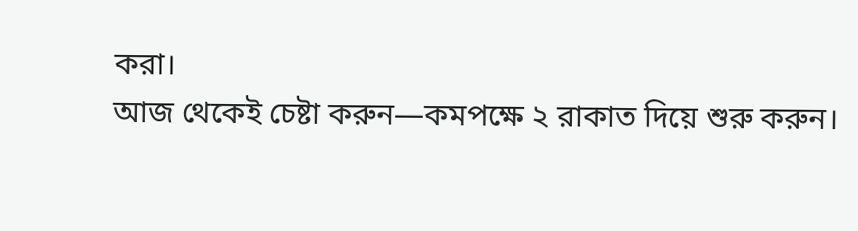করা।
আজ থেকেই চেষ্টা করুন—কমপক্ষে ২ রাকাত দিয়ে শুরু করুন।